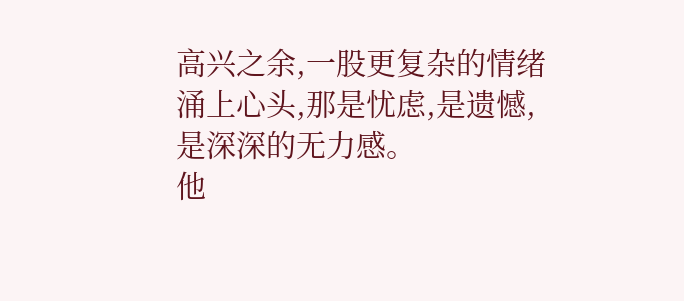高兴之余,一股更复杂的情绪涌上心头,那是忧虑,是遗憾,是深深的无力感。
他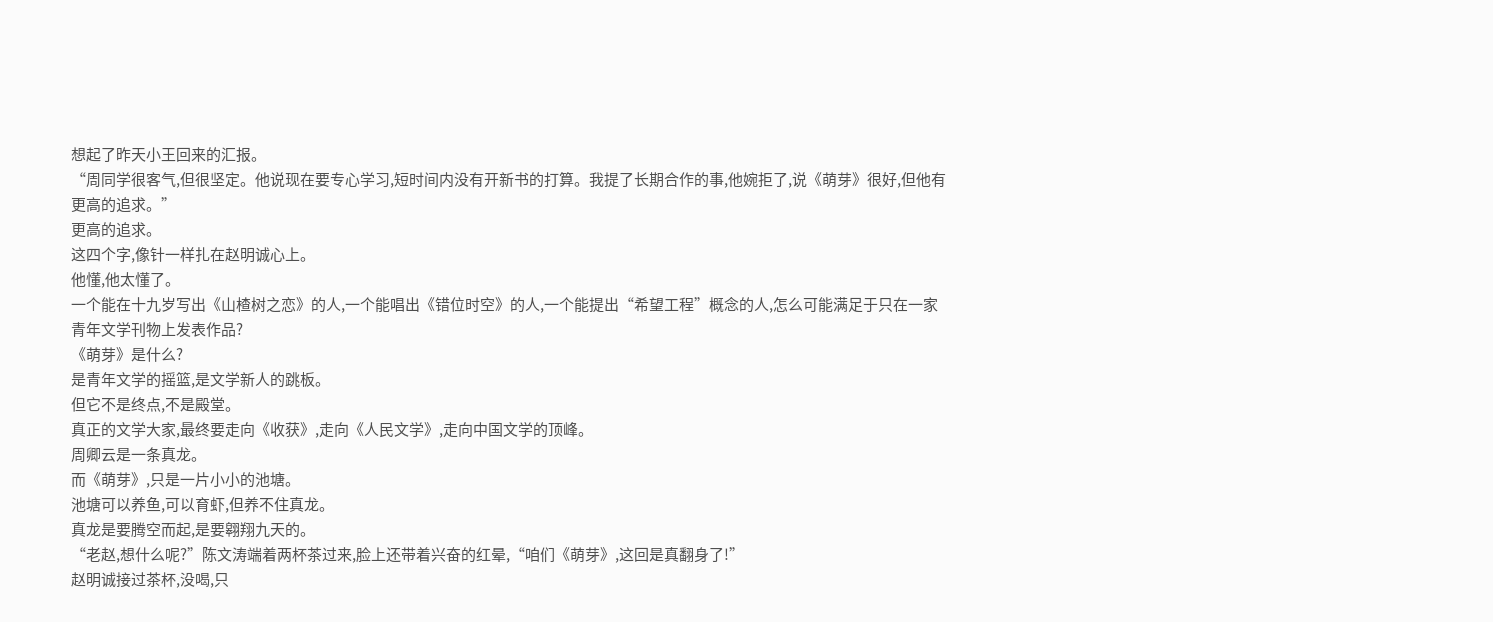想起了昨天小王回来的汇报。
“周同学很客气,但很坚定。他说现在要专心学习,短时间内没有开新书的打算。我提了长期合作的事,他婉拒了,说《萌芽》很好,但他有更高的追求。”
更高的追求。
这四个字,像针一样扎在赵明诚心上。
他懂,他太懂了。
一个能在十九岁写出《山楂树之恋》的人,一个能唱出《错位时空》的人,一个能提出“希望工程”概念的人,怎么可能满足于只在一家青年文学刊物上发表作品?
《萌芽》是什么?
是青年文学的摇篮,是文学新人的跳板。
但它不是终点,不是殿堂。
真正的文学大家,最终要走向《收获》,走向《人民文学》,走向中国文学的顶峰。
周卿云是一条真龙。
而《萌芽》,只是一片小小的池塘。
池塘可以养鱼,可以育虾,但养不住真龙。
真龙是要腾空而起,是要翱翔九天的。
“老赵,想什么呢?”陈文涛端着两杯茶过来,脸上还带着兴奋的红晕,“咱们《萌芽》,这回是真翻身了!”
赵明诚接过茶杯,没喝,只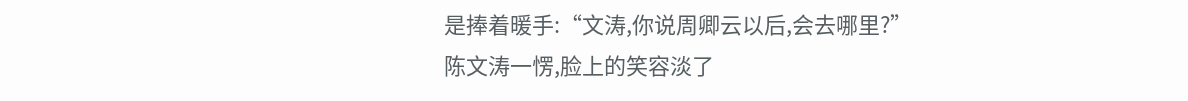是捧着暖手:“文涛,你说周卿云以后,会去哪里?”
陈文涛一愣,脸上的笑容淡了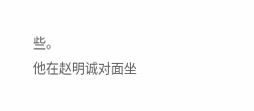些。
他在赵明诚对面坐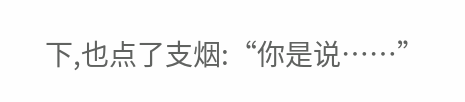下,也点了支烟:“你是说……”